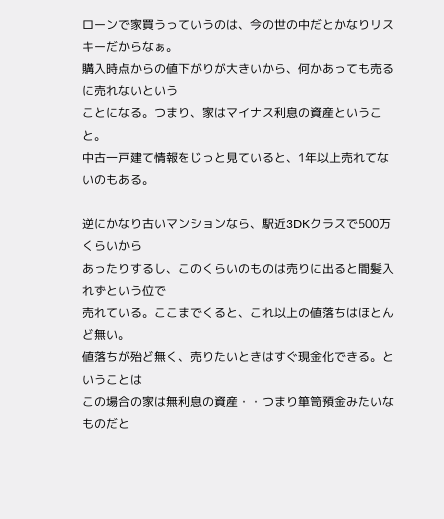ローンで家買うっていうのは、今の世の中だとかなりリスキーだからなぁ。
購入時点からの値下がりが大きいから、何かあっても売るに売れないという
ことになる。つまり、家はマイナス利息の資産ということ。
中古一戸建て情報をじっと見ていると、1年以上売れてないのもある。

逆にかなり古いマンションなら、駅近3DKクラスで500万くらいから
あったりするし、このくらいのものは売りに出ると間髪入れずという位で
売れている。ここまでくると、これ以上の値落ちはほとんど無い。
値落ちが殆ど無く、売りたいときはすぐ現金化できる。ということは
この場合の家は無利息の資産・・つまり箪笥預金みたいなものだと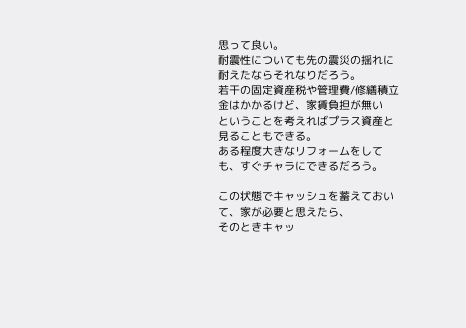思って良い。
耐震性についても先の震災の揺れに耐えたならそれなりだろう。
若干の固定資産税や管理費/修繕積立金はかかるけど、家賃負担が無い
ということを考えればプラス資産と見ることもできる。
ある程度大きなリフォームをしても、すぐチャラにできるだろう。

この状態でキャッシュを蓄えておいて、家が必要と思えたら、
そのときキャッ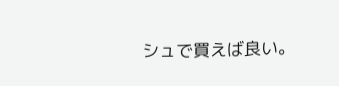シュで買えば良い。